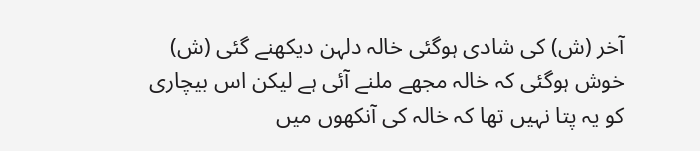آخر (ش) کی شادی ہوگئی خالہ دلہن دیکھنے گئی (ش) خوش ہوگئی کہ خالہ مجھے ملنے آئی ہے لیکن اس بیچاری کو یہ پتا نہیں تھا کہ خالہ کی آنکھوں میں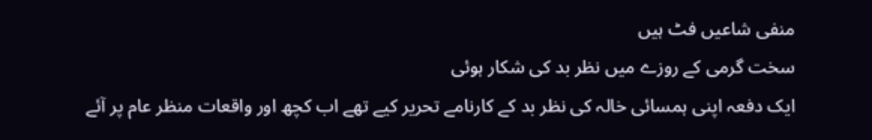منفی شاعیں فٹ ہیں
سخت گرمی کے روزے میں نظر بد کی شکار ہوئی
ایک دفعہ اپنی ہمسائی خالہ کی نظر بد کے کارنامے تحریر کیے تھے اب کچھ اور واقعات منظر عام پر آئے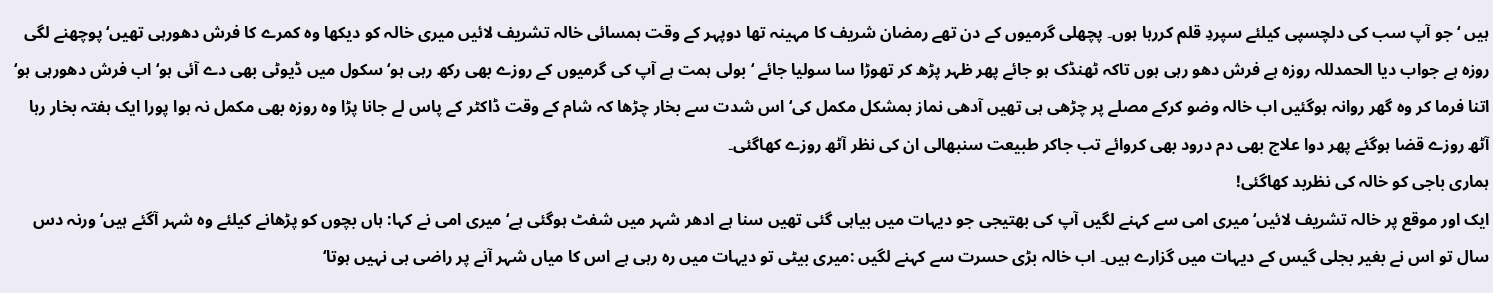ہیں ‘جو آپ سب کی دلچسپی کیلئے سپردِ قلم کررہا ہوں۔ پچھلی گرمیوں کے دن تھے رمضان شریف کا مہینہ تھا دوپہر کے وقت ہمسائی خالہ تشریف لائیں میری خالہ کو دیکھا وہ کمرے کا فرش دھورہی تھیں‘ پوچھنے لگی روزہ ہے جواب دیا الحمدللہ روزہ ہے فرش دھو رہی ہوں تاکہ ٹھنڈک ہو جائے پھر ظہر پڑھ کر تھوڑا سا سولیا جائے ‘بولی ہمت ہے آپ کی گرمیوں کے روزے بھی رکھ رہی ہو‘ سکول میں ڈیوٹی بھی دے آئی ہو‘ اب فرش دھورہی ہو‘ اتنا فرما کر وہ گھر روانہ ہوگئیں اب خالہ وضو کرکے مصلے پر چڑھی ہی تھیں آدھی نماز بمشکل مکمل کی‘ اس شدت سے بخار چڑھا کہ شام کے وقت ڈاکٹر کے پاس لے جانا پڑا وہ روزہ بھی مکمل نہ ہوا پورا ایک ہفتہ بخار رہا آٹھ روزے قضا ہوگئے پھر دوا علاج بھی دم درود بھی کروائے تب جاکر طبیعت سنبھالی ان کی نظر آٹھ روزے کھاگئی۔
ہماری باجی کو خالہ کی نظربد کھاگئی!
ایک اور موقع پر خالہ تشریف لائیں‘ میری امی سے کہنے لگیں آپ کی بھتیجی جو دیہات میں بیاہی گئی تھیں سنا ہے ادھر شہر میں شفٹ ہوگئی ہے‘ میری امی نے کہا: ہاں بچوں کو پڑھانے کیلئے وہ شہر آگئے ہیں‘ ورنہ دس سال تو اس نے بغیر بجلی گیس کے دیہات میں گزارے ہیں۔ اب خالہ بڑی حسرت سے کہنے لگیں :میری بیٹی تو دیہات میں رہ رہی ہے اس کا میاں شہر آنے پر راضی ہی نہیں ہوتا‘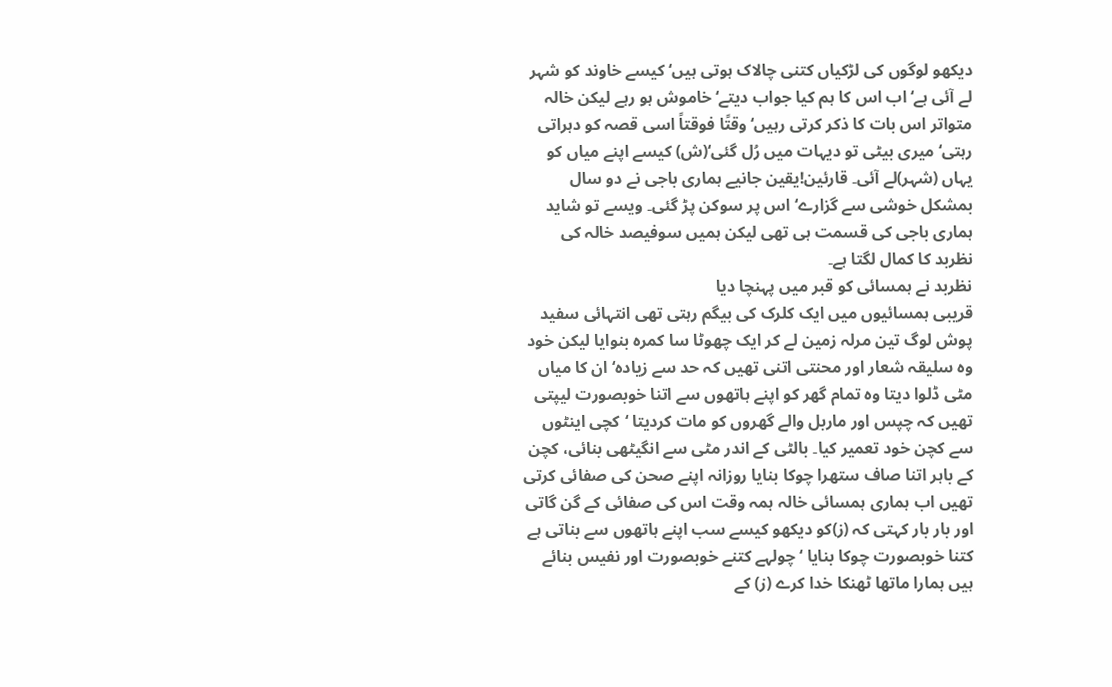دیکھو لوگوں کی لڑکیاں کتنی چالاک ہوتی ہیں‘ کیسے خاوند کو شہر لے آئی ہے‘ اب اس کا ہم کیا جواب دیتے‘ خاموش ہو رہے لیکن خالہ متواتر اس بات کا ذکر کرتی رہیں‘ وقتًا فوقتاً اسی قصہ کو دہراتی رہتی‘ میری بیٹی تو دیہات میں رُل گئی‘(ش) کیسے اپنے میاں کو یہاں (شہر)لے آئی۔ قارئین!یقین جانیے ہماری باجی نے دو سال بمشکل خوشی سے گزارے‘ اس پر سوکن پڑ گئی۔ ویسے تو شاید ہماری باجی کی قسمت ہی تھی لیکن ہمیں سوفیصد خالہ کی نظربد کا کمال لگتا ہے۔
نظربد نے ہمسائی کو قبر میں پہنچا دیا
قریبی ہمسائیوں میں ایک کلرک کی بیگم رہتی تھی انتہائی سفید پوش لوگ تین مرلہ زمین لے کر ایک چھوٹا سا کمرہ بنوایا لیکن خود وہ سلیقہ شعار اور محنتی اتنی تھیں کہ حد سے زیادہ‘ ان کا میاں مٹی ڈلوا دیتا وہ تمام گھر کو اپنے ہاتھوں سے اتنا خوبصورت لیپتی تھیں کہ چپس اور ماربل والے گھروں کو مات کردیتا ‘کچی اینٹوں سے کچن خود تعمیر کیا۔ بالٹی کے اندر مٹی سے انگیٹھی بنائی، کچن کے باہر اتنا صاف ستھرا چوکا بنایا روزانہ اپنے صحن کی صفائی کرتی تھیں اب ہماری ہمسائی خالہ ہمہ وقت اس کی صفائی کے گن گاتی اور بار بار کہتی کہ (ز)کو دیکھو کیسے سب اپنے ہاتھوں سے بناتی ہے کتنا خوبصورت چوکا بنایا ‘چولہے کتنے خوبصورت اور نفیس بنائے ہیں ہمارا ماتھا ٹھنکا خدا کرے (ز) کے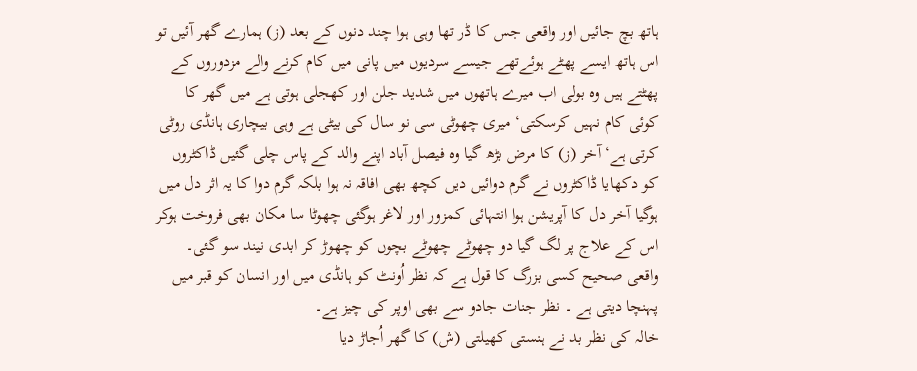ہاتھ بچ جائیں اور واقعی جس کا ڈر تھا وہی ہوا چند دنوں کے بعد (ز) ہمارے گھر آئیں تو اس ہاتھ ایسے پھٹے ہوئےتھے جیسے سردیوں میں پانی میں کام کرنے والے مزدوروں کے پھٹتے ہیں وہ بولی اب میرے ہاتھوں میں شدید جلن اور کھجلی ہوتی ہے میں گھر کا کوئی کام نہیں کرسکتی‘ میری چھوٹی سی نو سال کی بیٹی ہے وہی بیچاری ہانڈی روٹی کرتی ہے‘ آخر (ز) کا مرض بڑھ گیا وہ فیصل آباد اپنے والد کے پاس چلی گئیں ڈاکٹروں کو دکھایا ڈاکٹروں نے گرم دوائیں دیں کچھ بھی افاقہ نہ ہوا بلکہ گرم دوا کا یہ اثر دل میں ہوگیا آخر دل کا آپریشن ہوا انتہائی کمزور اور لاغر ہوگئی چھوٹا سا مکان بھی فروخت ہوکر اس کے علاج پر لگ گیا دو چھوٹے چھوٹے بچوں کو چھوڑ کر ابدی نیند سو گئی۔ واقعی صحیح کسی بزرگ کا قول ہے کہ نظر اُونٹ کو ہانڈی میں اور انسان کو قبر میں پہنچا دیتی ہے ۔ نظر جنات جادو سے بھی اوپر کی چیز ہے۔
خالہ کی نظر بد نے ہنستی کھیلتی (ش) کا گھر اُجاڑ دیا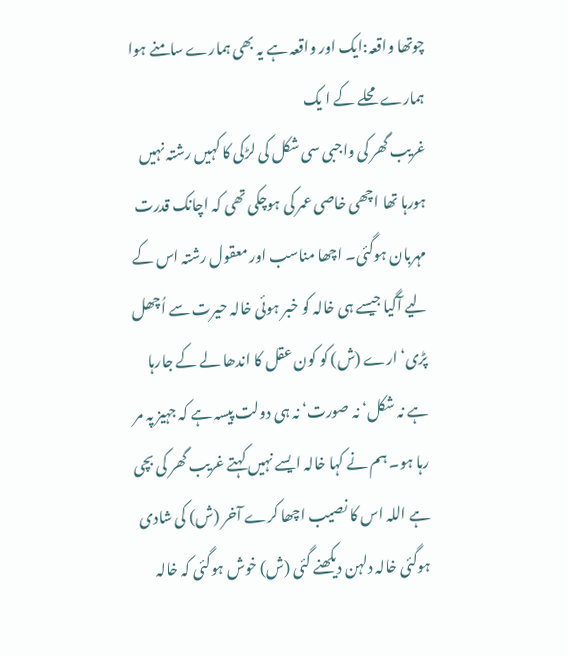چوتھا واقعہ:ایک اور واقعہ ہے یہ بھی ہمارے سامنے ہوا ہمارے محلے کے ا یک
غریب گھر کی واجبی سی شکل کی لڑکی کا کہیں رشتہ نہیں ہورہا تھا اچھی خاصی عمر کی ہوچکی تھی کہ اچانک قدرت مہربان ہوگئی۔ اچھا مناسب اور معقول رشتہ اس کے لیے آگیا جیسے ہی خالہ کو خبر ہوئی خالہ حیرت سے اُچھل پڑی‘ارے (ش) کو کون عقل کا اندھا لے کے جارہا ہے نہ شکل‘ نہ صورت‘ نہ ہی دولت پیسہ ہے کہ جہیز پہ مر رہا ہو۔ ہم نے کہا خالہ ایسے نہیں کہتے غریب گھر کی بچی ہے اللہ اس کا نصیب اچھا کرے آخر (ش) کی شادی ہوگئی خالہ دلہن دیکھنے گئی (ش) خوش ہوگئی کہ خالہ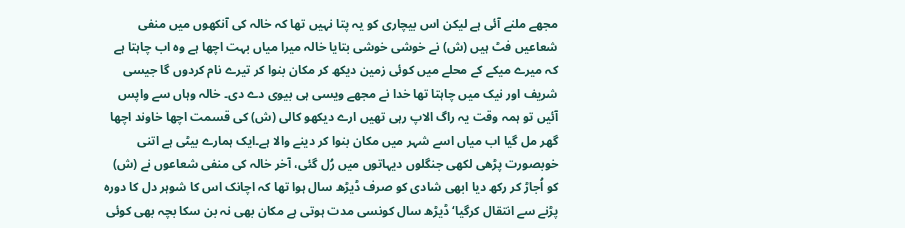مجھے ملنے آئی ہے لیکن اس بیچاری کو یہ پتا نہیں تھا کہ خالہ کی آنکھوں میں منفی شعاعیں فٹ ہیں (ش) نے خوشی خوشی بتایا خالہ میرا میاں بہت اچھا ہے وہ اب چاہتا ہے کہ میرے میکے کے محلے میں کوئی زمین دیکھ کر مکان بنوا کر تیرے نام کردوں گا جیسی شریف اور نیک میں چاہتا تھا خدا نے مجھے ویسی ہی بیوی دے دی۔ خالہ وہاں سے واپس آئیں تو ہمہ وقت یہ راگ الاپ رہی تھیں ارے دیکھو کالی (ش) کی قسمت اچھا خاوند اچھا گھر مل گیا اب میاں اسے شہر میں مکان بنوا کر دینے والا ہے۔ایک ہمارے بیٹی ہے اتنی خوبصورت پڑھی لکھی جنگلوں دیہاتوں میں رُل گئی، آخر خالہ کی منفی شعاعوں نے (ش) کو اُجاڑ کر رکھ دیا ابھی شادی کو صرف ڈیڑھ سال ہوا تھا کہ اچانک اس کا شوہر دل کا دورہ پڑنے سے انتقال کرگیا‘ ڈیڑھ سال کونسی مدت ہوتی ہے مکان بھی نہ بن سکا بچہ بھی کوئی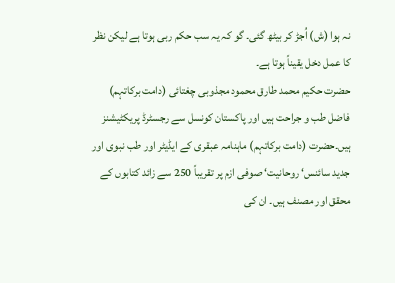نہ ہوا (ش) اُجڑ کر بیٹھ گئی۔ گو کہ یہ سب حکم ربی ہوتا ہے لیکن نظر کا عمل دخل یقیناً ہوتا ہے۔
حضرت حکیم محمد طارق محمود مجذوبی چغتائی (دامت برکاتہم) فاضل طب و جراحت ہیں اور پاکستان کونسل سے رجسٹرڈ پریکٹیشنز ہیں۔حضرت (دامت برکاتہم) ماہنامہ عبقری کے ایڈیٹر اور طب نبوی اور جدید سائنس‘ روحانیت‘ صوفی ازم پر تقریباً 250 سے زائد کتابوں کے محقق اور مصنف ہیں۔ ان کی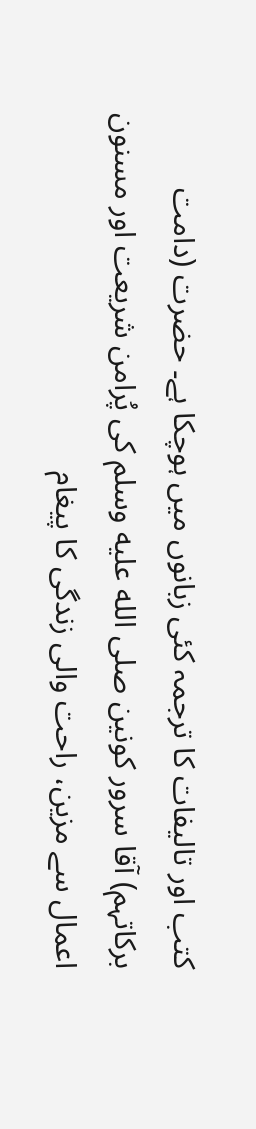کتب اور تالیفات کا ترجمہ کئی زبانوں میں ہوچکا ہے۔ حضرت (دامت برکاتہم) آقا سرور کونین صلى الله عليه وسلم کی پُرامن شریعت اور مسنون اعمال سے مزین، راحت والی زندگی کا پیغام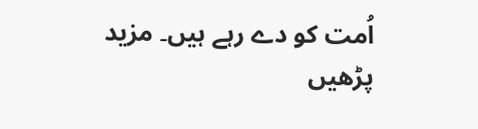اُمت کو دے رہے ہیں۔ مزید پڑھیں